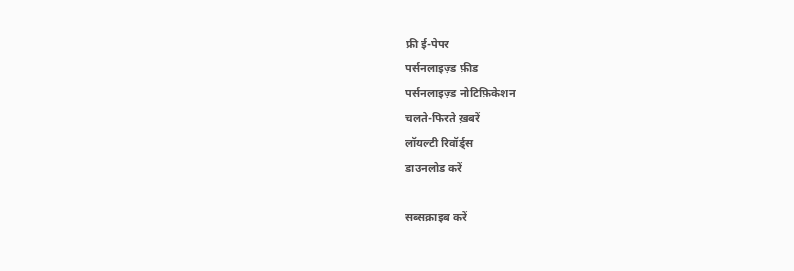फ्री ई-पेपर
पर्सनलाइज़्ड फ़ीड
पर्सनलाइज़्ड नोटिफ़िकेशन
चलते-फिरते ख़बरें
लॉयल्टी रिवॉर्ड्स
डाउनलोड करें

सब्सक्राइब करें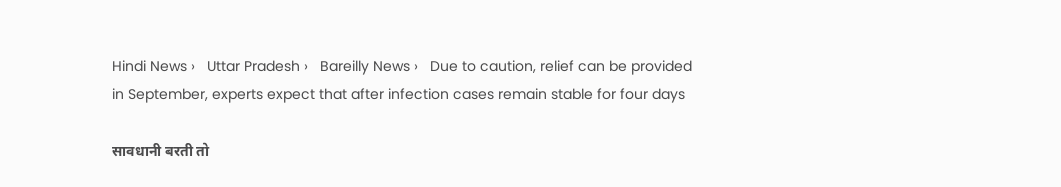Hindi News ›   Uttar Pradesh ›   Bareilly News ›   Due to caution, relief can be provided in September, experts expect that after infection cases remain stable for four days

सावधानी बरती तो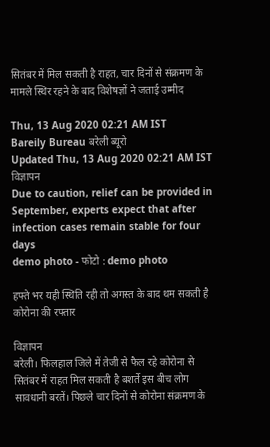सितंबर में मिल सकती है राहत, चार दिनों से संक्रमण के मामले स्थिर रहने के बाद विशेषज्ञों ने जताई उम्मीद

Thu, 13 Aug 2020 02:21 AM IST
Bareily Bureau बरेली ब्यूरो
Updated Thu, 13 Aug 2020 02:21 AM IST
विज्ञापन
Due to caution, relief can be provided in September, experts expect that after infection cases remain stable for four days
demo photo - फोटो : demo photo

हफ्ते भर यही स्थिति रही तो अगस्त के बाद थम सकती है कोरोना की रफ्तार

विज्ञापन
बरेली। फिलहाल जिले में तेजी से फैल रहे कोरोना से सितंबर में राहत मिल सकती है बशर्ते इस बीच लोग सावधानी बरतें। पिछले चार दिनों से कोरोना संक्रमण के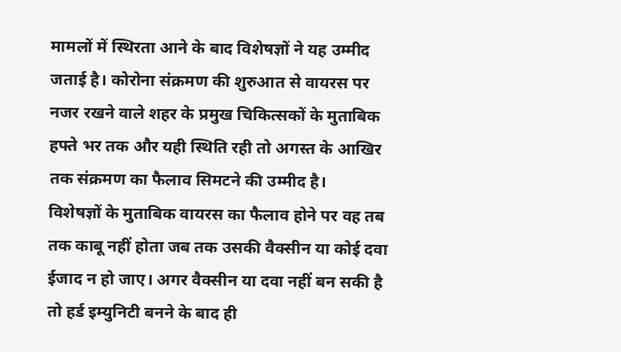मामलों में स्थिरता आने के बाद विशेषज्ञों ने यह उम्मीद जताई है। कोरोना संक्रमण की शुरुआत से वायरस पर नजर रखने वाले शहर के प्रमुख चिकित्सकों के मुताबिक हफ्ते भर तक और यही स्थिति रही तो अगस्त के आखिर तक संक्रमण का फैलाव सिमटने की उम्मीद है।
विशेषज्ञों के मुताबिक वायरस का फैलाव होने पर वह तब तक काबू नहीं होता जब तक उसकी वैक्सीन या कोई दवा ईजाद न हो जाए। अगर वैक्सीन या दवा नहीं बन सकी है तो हर्ड इम्युनिटी बनने के बाद ही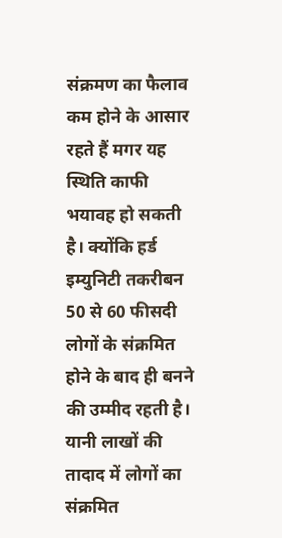संक्रमण का फैलाव कम होने के आसार रहते हैं मगर यह स्थिति काफी भयावह हो सकती है। क्योंकि हर्ड इम्युनिटी तकरीबन 50 से 60 फीसदी लोगों के संक्रमित होने के बाद ही बनने की उम्मीद रहती है। यानी लाखों की तादाद में लोगों का संक्रमित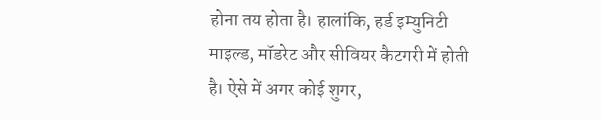होना तय होता है। हालांकि, हर्ड इम्युनिटी माइल्ड, मॉडरेट और सीवियर कैटगरी में होती है। ऐसे में अगर कोई शुगर,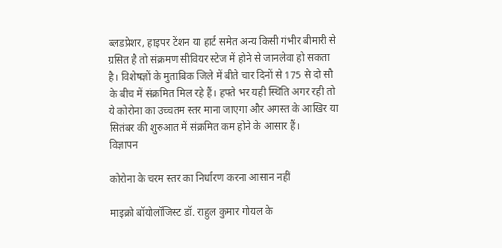ब्लडप्रेशर, हाइपर टेंशन या हार्ट समेत अन्य किसी गंभीर बीमारी से ग्रसित है तो संक्रमण सीवियर स्टेज में होने से जानलेवा हो सकता है। विशेषज्ञों के मुताबिक जिले में बीते चार दिनों से 175 से दो सौ के बीच में संक्रमित मिल रहे हैं। हफ्ते भर यही स्थिति अगर रही तो ये कोरोना का उच्चतम स्तर माना जाएगा और अगस्त के आखिर या सितंबर की शुरुआत में संक्रमित कम होने के आसार हैं।
विज्ञापन

कोरोना के चरम स्तर का निर्धारण करना आसान नहीं

माइक्रो बॉयोलॉजिस्ट डॉ. राहुल कुमार गोयल के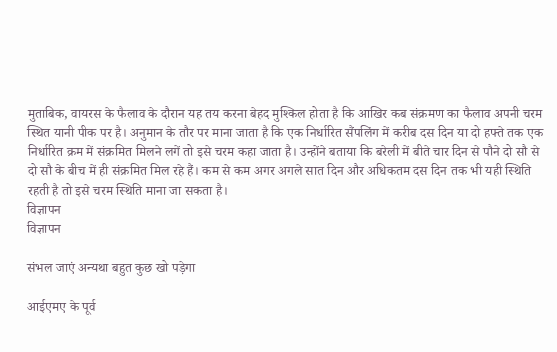मुताबिक, वायरस के फैलाव के दौरान यह तय करना बेहद मुश्किल होता है कि आखिर कब संक्रमण का फैलाव अपनी चरम स्थित यानी पीक पर है। अनुमान के तौर पर माना जाता है कि एक निर्धारित सैंपलिंग में करीब दस दिन या दो हफ्ते तक एक निर्धारित क्रम में संक्रमित मिलने लगें तो इसे चरम कहा जाता है। उन्होंने बताया कि बरेली में बीते चार दिन से पौने दो सौ से दो सौ के बीच में ही संक्रमित मिल रहे हैं। कम से कम अगर अगले सात दिन और अधिकतम दस दिन तक भी यही स्थिति रहती है तो इसे चरम स्थिति माना जा सकता है।
विज्ञापन
विज्ञापन

संभल जाएं अन्यथा बहुत कुछ खो पड़ेगा

आईएमए के पूर्व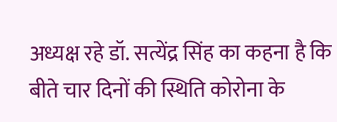अध्यक्ष रहे डॉ. सत्येंद्र सिंह का कहना है कि बीते चार दिनों की स्थिति कोरोना के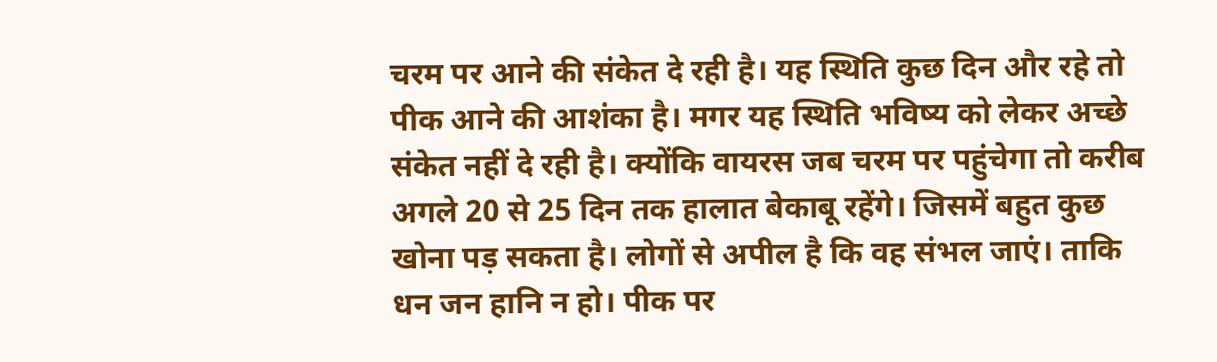चरम पर आने की संकेत दे रही है। यह स्थिति कुछ दिन और रहे तो पीक आने की आशंका है। मगर यह स्थिति भविष्य को लेकर अच्छे संकेत नहीं दे रही है। क्योंकि वायरस जब चरम पर पहुंचेगा तो करीब अगले 20 से 25 दिन तक हालात बेकाबू रहेंगे। जिसमें बहुत कुछ खोना पड़ सकता है। लोगों से अपील है कि वह संभल जाएं। ताकि धन जन हानि न हो। पीक पर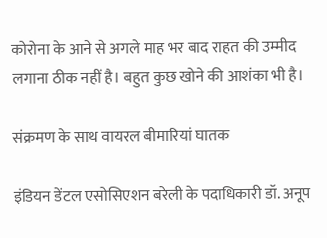कोरोना के आने से अगले माह भर बाद राहत की उम्मीद लगाना ठीक नहीं है। बहुत कुछ खोने की आशंका भी है।

संक्रमण के साथ वायरल बीमारियां घातक

इंडियन डेंटल एसोसिएशन बरेली के पदाधिकारी डॉ. अनूप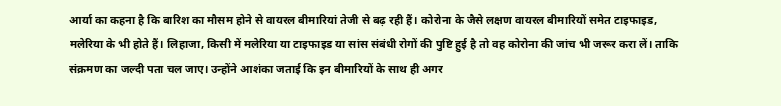आर्या का कहना है कि बारिश का मौसम होने से वायरल बीमारियां तेजी से बढ़ रही हैं। कोरोना के जैसे लक्षण वायरल बीमारियों समेत टाइफाइड, मलेरिया के भी होते हैं। लिहाजा, किसी में मलेरिया या टाइफाइड या सांस संबंधी रोगों की पुष्टि हुई है तो वह कोरोना की जांच भी जरूर करा लें। ताकि संक्रमण का जल्दी पता चल जाए। उन्होंने आशंका जताई कि इन बीमारियों के साथ ही अगर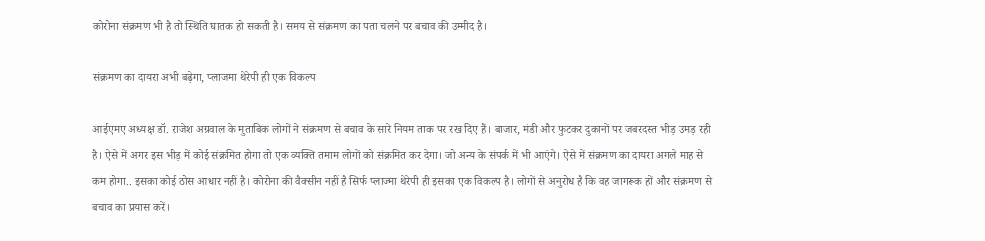कोरोना संक्रमण भी है तो स्थिति घातक हो सकती है। समय से संक्रमण का पता चलने पर बचाव की उम्मीद है।

संक्रमण का दायरा अभी बढ़ेगा, प्लाजमा थेरेपी ही एक विकल्प

आईएमए अध्यक्ष डॉ. राजेश अग्रवाल के मुताबिक लोगों ने संक्रमण से बचाव के सारे नियम ताक पर रख दिए हैं। बाजार, मंडी और फुटकर दुकानों पर जबरदस्त भीड़ उमड़ रही है। ऐसे में अगर इस भीड़ में कोई संक्रमित होगा तो एक व्यक्ति तमाम लोगों को संक्रमित कर देगा। जो अन्य के संपर्क में भी आएंगे। ऐसे में संक्रमण का दायरा अगले माह से कम होगा.. इसका कोई ठोस आधार नहीं है। कोरोना की वैक्सीन नहीं है सिर्फ प्लाज्मा थेरेपी ही इसका एक विकल्प है। लोगों से अनुरोध है कि वह जागरूक हों और संक्रमण से बचाव का प्रयास करें।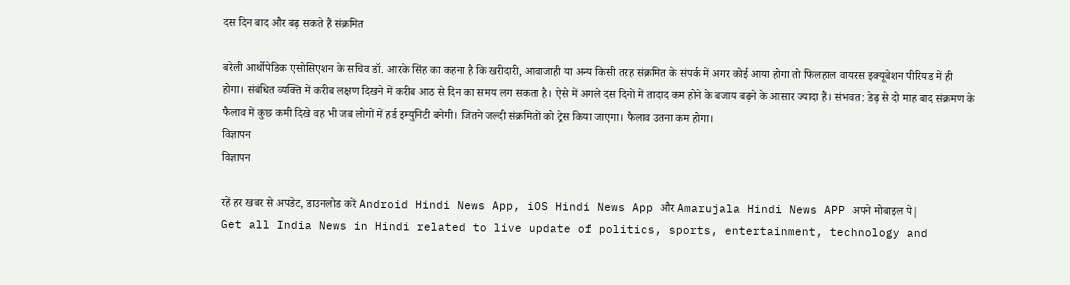दस दिन बाद और बढ़ सकते हैं संक्रमित

बरेली आर्थोपेडिक एसोसिएशन के सचिव डॉ. आरके सिंह का कहना है कि खरीदारी, आवाजाही या अन्य किसी तरह संक्रमित के संपर्क में अगर कोई आया होगा तो फिलहाल वायरस इक्यूबेशन पीरियड में ही होगा। संबंधित व्यक्ति में करीब लक्षण दिखने में करीब आठ से दिन का समय लग सकता है। ऐसे में अगले दस दिनों में तादाद कम होने के बजाय बढ़ने के आसार ज्यादा हैं। संभवत: डेढ़ से दो माह बाद संक्रमण के फैलाव में कुछ कमी दिखे वह भी जब लोगों में हर्ड इम्युनिटी बनेगी। जितने जल्दी संक्रमितों को ट्रेस किया जाएगा। फैलाव उतना कम होगा।
विज्ञापन
विज्ञापन

रहें हर खबर से अपडेट, डाउनलोड करें Android Hindi News App, iOS Hindi News App और Amarujala Hindi News APP अपने मोबाइल पे|
Get all India News in Hindi related to live update of politics, sports, entertainment, technology and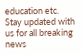education etc. Stay updated with us for all breaking news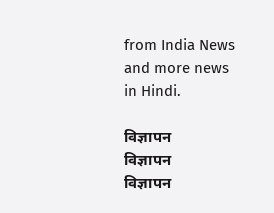from India News and more news in Hindi.

विज्ञापन
विज्ञापन
विज्ञापन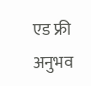एड फ्री अनुभव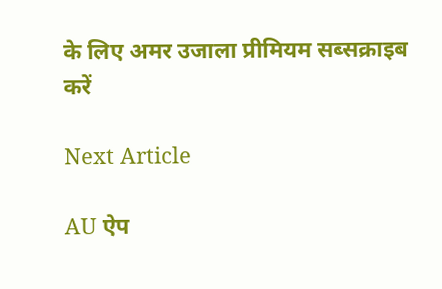के लिए अमर उजाला प्रीमियम सब्सक्राइब करें

Next Article

AU ऐप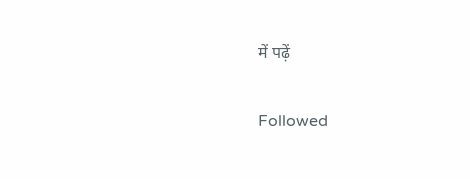में पढ़ें

Followed